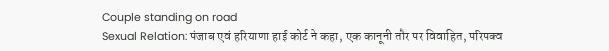Couple standing on road
Sexual Relation: पंजाब एवं हरियाणा हाई कोर्ट ने कहा, एक कानूनी तौर पर विवाहित, परिपक्व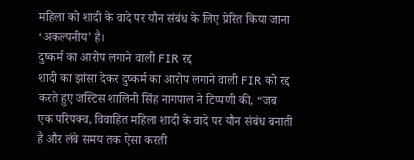महिला को शादी के वादे पर यौन संबंध के लिए प्रेरित किया जाना ‘अकल्पनीय’ है।
दुष्कर्म का आरोप लगाने वाली FIR रद्द
शादी का झांसा देकर दुष्कर्म का आरोप लगाने वाली FIR को रद्द करते हुए जस्टिस शालिनी सिंह नागपाल ने टिप्पणी की, “जब एक परिपक्व, विवाहित महिला शादी के वादे पर यौन संबंध बनाती है और लंबे समय तक ऐसा करती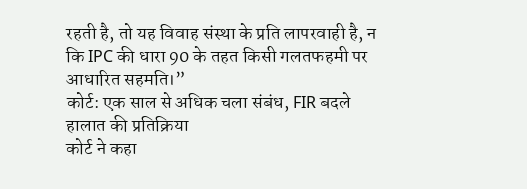रहती है, तो यह विवाह संस्था के प्रति लापरवाही है, न कि IPC की धारा 90 के तहत किसी गलतफहमी पर आधारित सहमति।”
कोर्ट: एक साल से अधिक चला संबंध, FIR बदले हालात की प्रतिक्रिया
कोर्ट ने कहा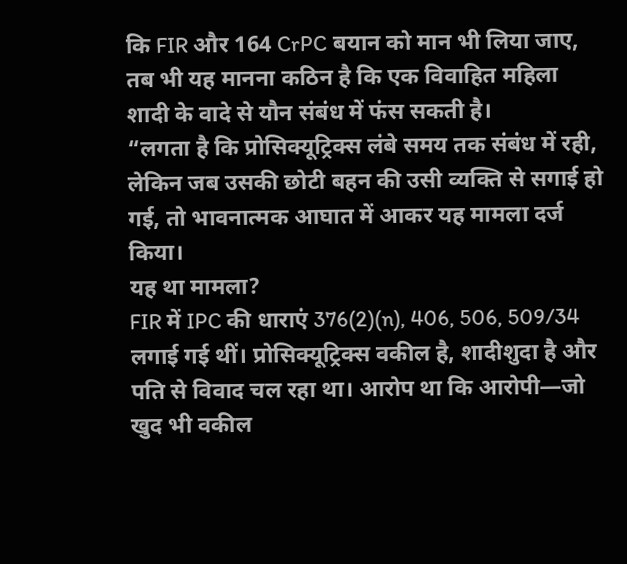कि FIR और 164 CrPC बयान को मान भी लिया जाए, तब भी यह मानना कठिन है कि एक विवाहित महिला शादी के वादे से यौन संबंध में फंस सकती है।
“लगता है कि प्रोसिक्यूट्रिक्स लंबे समय तक संबंध में रही, लेकिन जब उसकी छोटी बहन की उसी व्यक्ति से सगाई हो गई, तो भावनात्मक आघात में आकर यह मामला दर्ज किया।
यह था मामला?
FIR में IPC की धाराएं 376(2)(n), 406, 506, 509/34 लगाई गई थीं। प्रोसिक्यूट्रिक्स वकील है, शादीशुदा है और पति से विवाद चल रहा था। आरोप था कि आरोपी—जो खुद भी वकील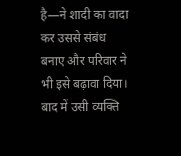है—ने शादी का वादा कर उससे संबंध बनाए और परिवार ने भी इसे बढ़ावा दिया। बाद में उसी व्यक्ति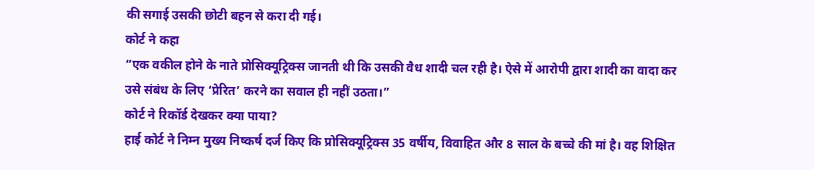की सगाई उसकी छोटी बहन से करा दी गई।
कोर्ट ने कहा
“एक वकील होने के नाते प्रोसिक्यूट्रिक्स जानती थी कि उसकी वैध शादी चल रही है। ऐसे में आरोपी द्वारा शादी का वादा कर उसे संबंध के लिए ‘प्रेरित’ करने का सवाल ही नहीं उठता।”
कोर्ट ने रिकॉर्ड देखकर क्या पाया?
हाई कोर्ट ने निम्न मुख्य निष्कर्ष दर्ज किए कि प्रोसिक्यूट्रिक्स 35 वर्षीय, विवाहित और 8 साल के बच्चे की मां है। वह शिक्षित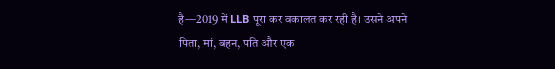है—2019 में LLB पूरा कर वकालत कर रही है। उसने अपने पिता, मां, बहन, पति और एक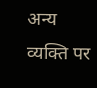अन्य व्यक्ति पर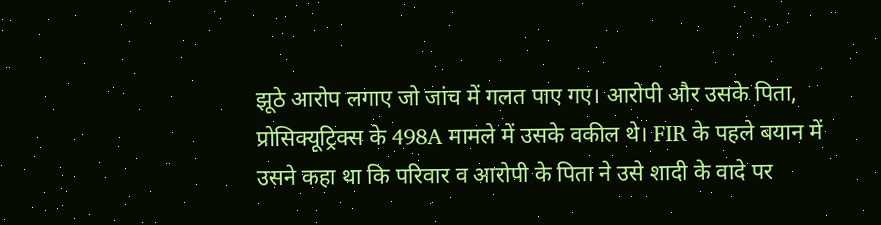झूठे आरोप लगाए जो जांच में गलत पाए गए। आरोपी और उसके पिता, प्रोसिक्यूट्रिक्स के 498A मामले में उसके वकील थे। FIR के पहले बयान में उसने कहा था कि परिवार व आरोपी के पिता ने उसे शादी के वादे पर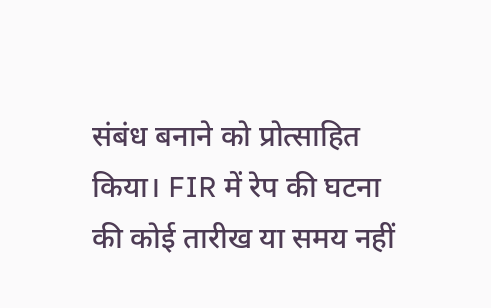संबंध बनाने को प्रोत्साहित किया। FIR में रेप की घटना की कोई तारीख या समय नहीं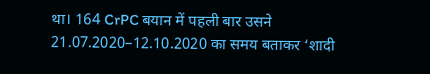था। 164 CrPC बयान में पहली बार उसने 21.07.2020–12.10.2020 का समय बताकर ‘शादी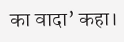का वादा’ कहा।